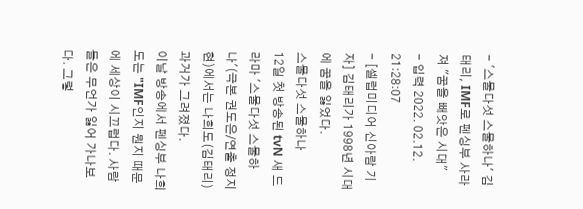- '스물다섯 스물하나' 김태리, IMF로 펜싱부 사라져 "꿈을 빼앗은 시대"
- 입력 2022. 02.12. 21:28:07
- [셀럽미디어 신아람 기자] 김태리가 1998년 시대에 꿈을 잃었다.
스물다섯 스물하나
12일 첫 방송된 tvN 새 드라마 '스물다섯 스물하나'(극본 권도은/연출 정지현)에서는 나희도(김태리) 과거가 그려졌다.
이날 방송에서 펜싱부 나희도는 "IMF인지 뭔지 때문에 세상이 시끄럽다. 사람들은 무언가 잃어 가나보다. 그렇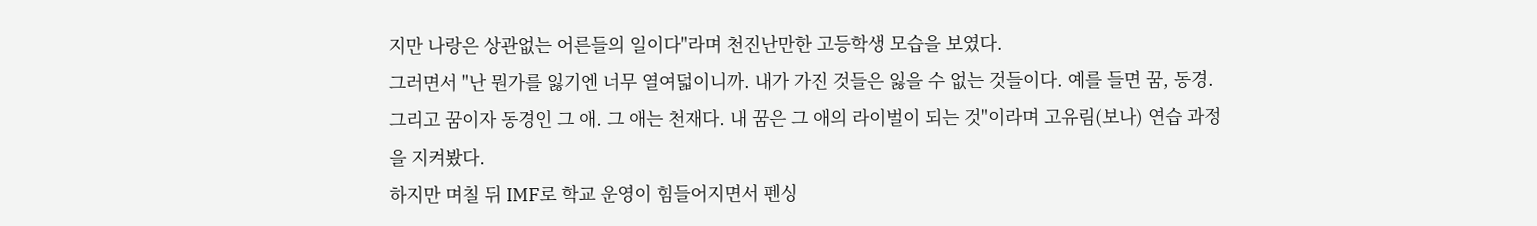지만 나랑은 상관없는 어른들의 일이다"라며 천진난만한 고등학생 모습을 보였다.
그러면서 "난 뭔가를 잃기엔 너무 열여덟이니까. 내가 가진 것들은 잃을 수 없는 것들이다. 예를 들면 꿈, 동경. 그리고 꿈이자 동경인 그 애. 그 애는 천재다. 내 꿈은 그 애의 라이벌이 되는 것"이라며 고유림(보나) 연습 과정을 지켜봤다.
하지만 며칠 뒤 IMF로 학교 운영이 힘들어지면서 펜싱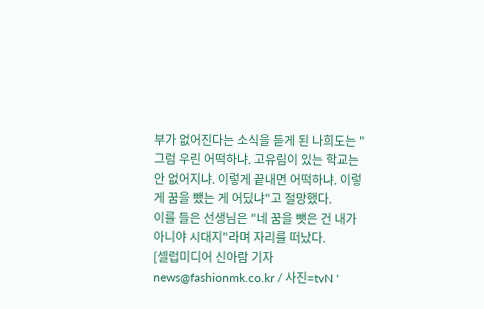부가 없어진다는 소식을 듣게 된 나희도는 "그럼 우린 어떡하냐. 고유림이 있는 학교는 안 없어지냐. 이렇게 끝내면 어떡하냐. 이렇게 꿈을 뺐는 게 어딨냐"고 절망했다.
이를 들은 선생님은 "네 꿈을 뺏은 건 내가 아니야 시대지"라며 자리를 떠났다.
[셀럽미디어 신아람 기자 news@fashionmk.co.kr / 사진=tvN '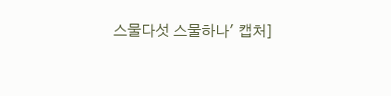스물다섯 스물하나' 캡처]